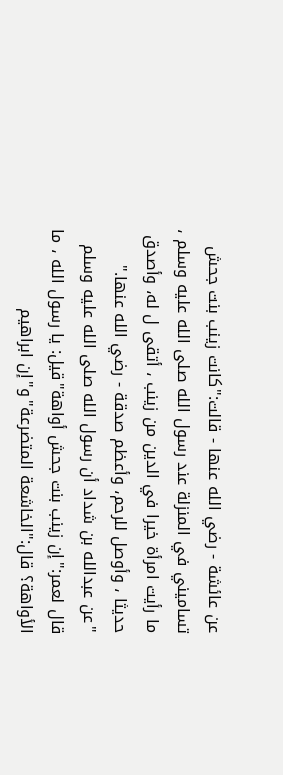عن عائشة - رضي الله عنها - قالت:"كانت زينب بنت جحش تساميني في المنزلة عند رسول الله صلى الله عليه وسلم ، ما رأيت امرأة خيرا في الدين من زينب ، أتقى ل له، وأصدق حديثا ، وأوصل للرحم، وأعظم صدقة - رضي الله عنها."
"عن عبدالله بن شداد أن رسول الله صلى الله عليه وسلم قال لعمر:"إن زينب بنت جحش أواهة"قيل: يا رسول الله ، ما الأواهة؟ قال:"الخاشعة المتضرعة"و"إن ابراهيم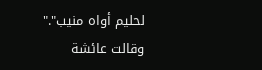لحليم أواه منيب"."
وقالت عائشة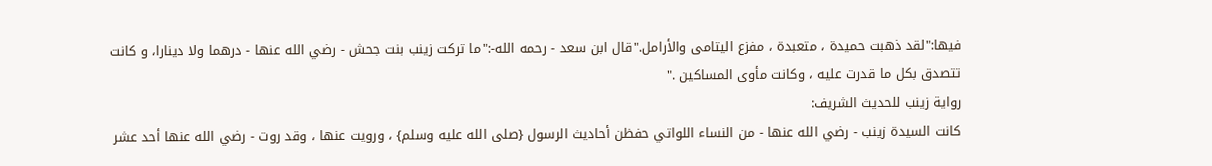فيها:"لقد ذهبت حميدة ، متعبدة ، مفزع اليتامى والأرامل."قال ابن سعد - رحمه الله-:"ما تركت زينب بنت جحش - رضي الله عنها - درهما ولا دينارا، و كانت تتصدق بكل ما قدرت عليه ، وكانت مأوى المساكين ."
رواية زينب للحديث الشريف:
كانت السيدة زينب - رضي الله عنها - من النساء اللواتي حفظن أحاديث الرسول {صلى الله عليه وسلم} ، ورويت عنها ، وقد روت - رضي الله عنها أحد عشر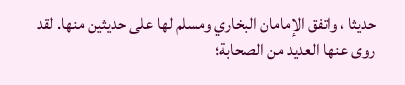حديثا ، واتفق الإمامان البخاري ومسلم لها على حديثين منها. لقد روى عنها العديد من الصحابة؛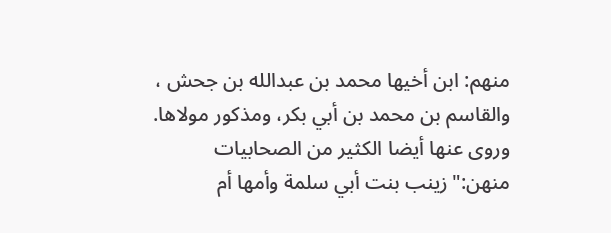منهم: ابن أخيها محمد بن عبدالله بن جحش ، والقاسم بن محمد بن أبي بكر، ومذكور مولاها. وروى عنها أيضا الكثير من الصحابيات منهن:"زينب بنت أبي سلمة وأمها أم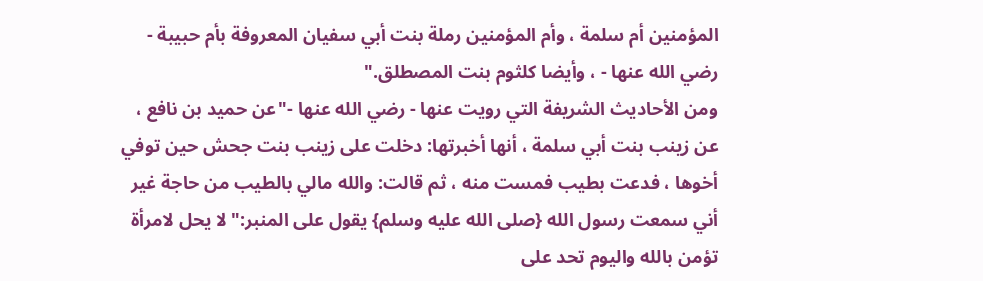المؤمنين أم سلمة ، وأم المؤمنين رملة بنت أبي سفيان المعروفة بأم حبيبة - رضي الله عنها - ، وأيضا كلثوم بنت المصطلق."
ومن الأحاديث الشريفة التي رويت عنها - رضي الله عنها -"عن حميد بن نافع ، عن زينب بنت أبي سلمة ، أنها أخبرتها: دخلت على زينب بنت جحش حين توفي أخوها ، فدعت بطيب فمست منه ، ثم قالت: والله مالي بالطيب من حاجة غير أني سمعت رسول الله {صلى الله عليه وسلم} يقول على المنبر:"لا يحل لامرأة تؤمن بالله واليوم تحد على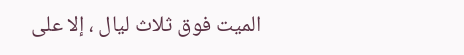الميت فوق ثلاث ليال ، إلا على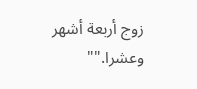زوج أربعة أشهر وعشرا.""